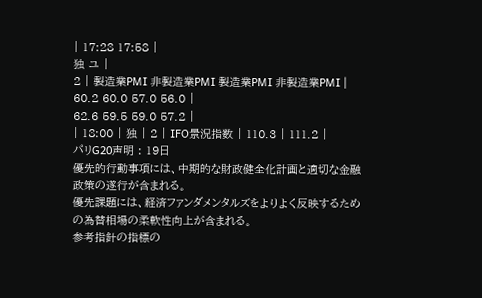| 17:28 17:58 |
独 ユ |
2 | 製造業PMI 非製造業PMI 製造業PMI 非製造業PMI |
60.2 60.0 57.0 56.0 |
62.6 59.5 59.0 57.2 |
| 18:00 | 独 | 2 | IFO景況指数 | 110.3 | 111.2 |
パリG20声明 : 19日
優先的行動事項には、中期的な財政健全化計画と適切な金融政策の遂行が含まれる。
優先課題には、経済ファンダメンタルズをよりよく反映するための為替相場の柔軟性向上が含まれる。
参考指針の指標の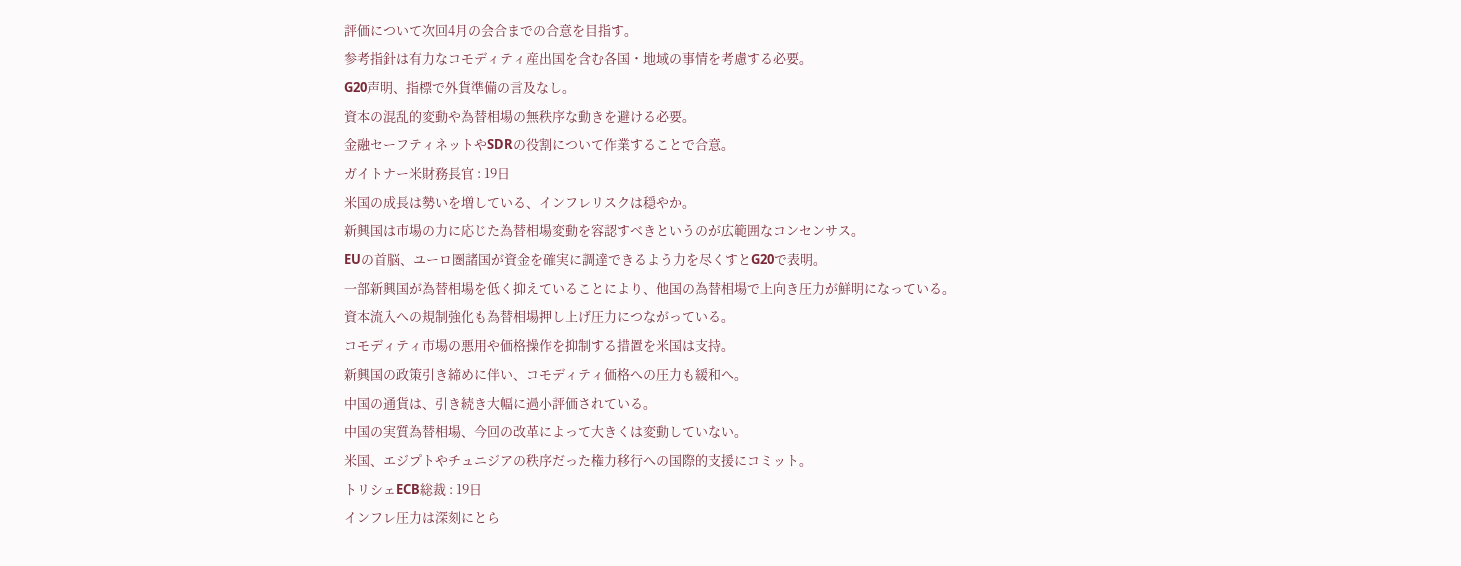評価について次回4月の会合までの合意を目指す。
参考指針は有力なコモディティ産出国を含む各国・地域の事情を考慮する必要。
G20声明、指標で外貨準備の言及なし。
資本の混乱的変動や為替相場の無秩序な動きを避ける必要。
金融セーフティネットやSDRの役割について作業することで合意。
ガイトナー米財務長官 : 19日
米国の成長は勢いを増している、インフレリスクは穏やか。
新興国は市場の力に応じた為替相場変動を容認すべきというのが広範囲なコンセンサス。
EUの首脳、ユーロ圏諸国が資金を確実に調達できるよう力を尽くすとG20で表明。
一部新興国が為替相場を低く抑えていることにより、他国の為替相場で上向き圧力が鮮明になっている。
資本流入への規制強化も為替相場押し上げ圧力につながっている。
コモディティ市場の悪用や価格操作を抑制する措置を米国は支持。
新興国の政策引き締めに伴い、コモディティ価格への圧力も緩和へ。
中国の通貨は、引き続き大幅に過小評価されている。
中国の実質為替相場、今回の改革によって大きくは変動していない。
米国、エジプトやチュニジアの秩序だった権力移行への国際的支援にコミット。
トリシェECB総裁 : 19日
インフレ圧力は深刻にとら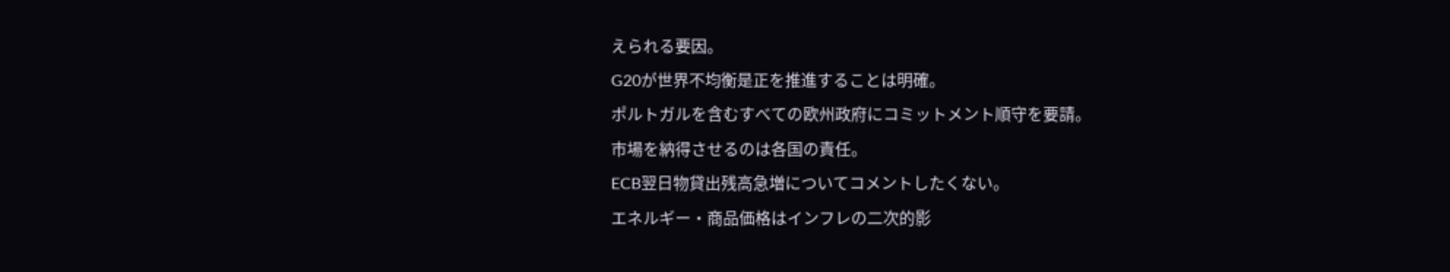えられる要因。
G20が世界不均衡是正を推進することは明確。
ポルトガルを含むすべての欧州政府にコミットメント順守を要請。
市場を納得させるのは各国の責任。
ECB翌日物貸出残高急増についてコメントしたくない。
エネルギー・商品価格はインフレの二次的影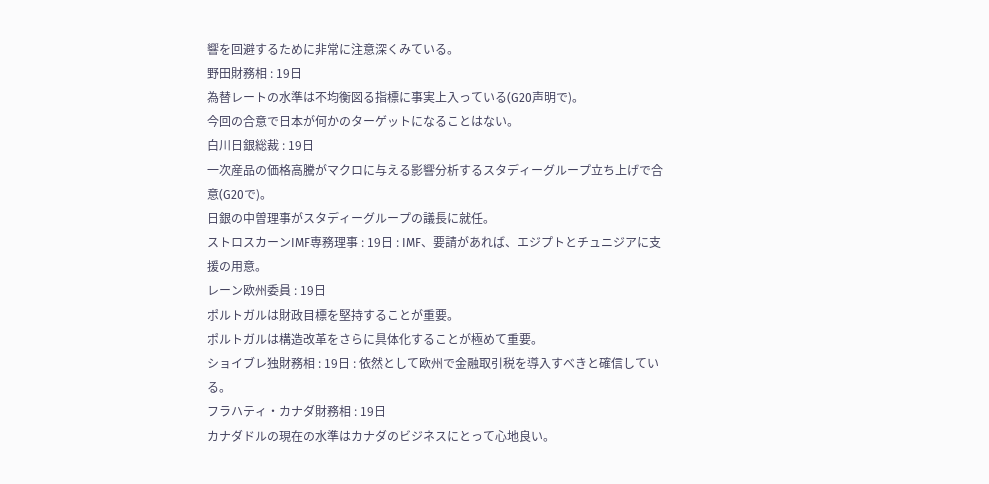響を回避するために非常に注意深くみている。
野田財務相 : 19日
為替レートの水準は不均衡図る指標に事実上入っている(G20声明で)。
今回の合意で日本が何かのターゲットになることはない。
白川日銀総裁 : 19日
一次産品の価格高騰がマクロに与える影響分析するスタディーグループ立ち上げで合意(G20で)。
日銀の中曽理事がスタディーグループの議長に就任。
ストロスカーンIMF専務理事 : 19日 : IMF、要請があれば、エジプトとチュニジアに支援の用意。
レーン欧州委員 : 19日
ポルトガルは財政目標を堅持することが重要。
ポルトガルは構造改革をさらに具体化することが極めて重要。
ショイブレ独財務相 : 19日 : 依然として欧州で金融取引税を導入すべきと確信している。
フラハティ・カナダ財務相 : 19日
カナダドルの現在の水準はカナダのビジネスにとって心地良い。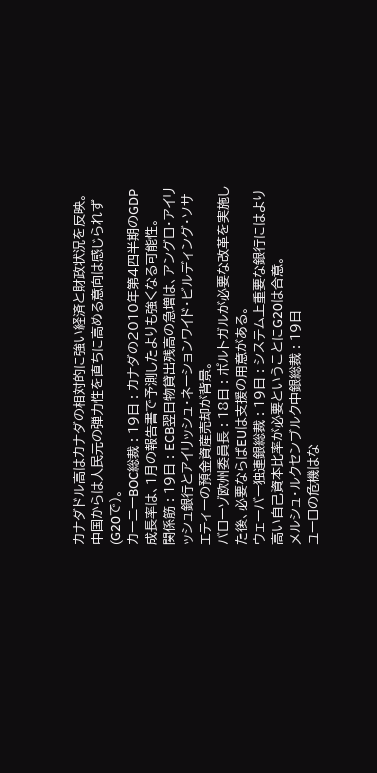カナダドル高はカナダの相対的に強い経済と財政状況を反映。
中国からは人民元の弾力性を直ちに高める意向は感じられず(G20で)。
カーニーBOC総裁 : 19日 : カナダの2010年第4四半期のGDP成長率は、1月の報告書で予測したよりも強くなる可能性。
関係筋 : 19日 : ECB翌日物貸出残高の急増は、アングロ・アイリッシュ銀行とアイリッシュ・ネーションワイド・ビルディング・ソサエティーの預金資産売却が背景。
バローゾ欧州委員長 : 18日 : ポルトガルが必要な改革を実施した後、必要ならばEUは支援の用意がある。
ウェーバー独連銀総裁 : 19日 : システム上重要な銀行にはより高い自己資本比率が必要ということにG20は合意。
メルシュ・ルクセンブルク中銀総裁 : 19日
ユーロの危機はな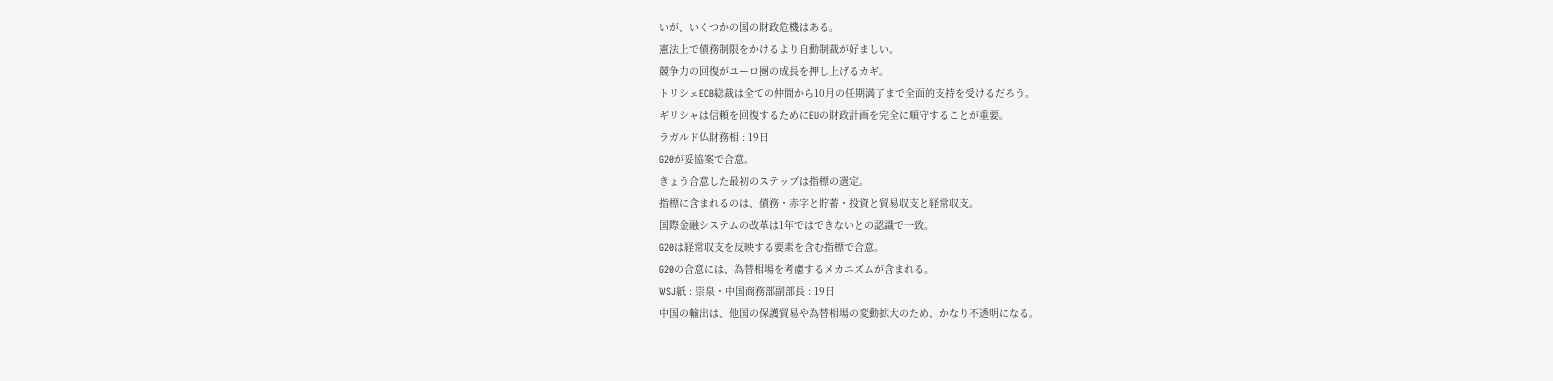いが、いくつかの国の財政危機はある。
憲法上で債務制限をかけるより自動制裁が好ましい。
競争力の回復がユーロ圏の成長を押し上げるカギ。
トリシェECB総裁は全ての仲間から10月の任期満了まで全面的支持を受けるだろう。
ギリシャは信頼を回復するためにEUの財政計画を完全に順守することが重要。
ラガルド仏財務相 : 19日
G20が妥協案で合意。
きょう合意した最初のステップは指標の選定。
指標に含まれるのは、債務・赤字と貯蓄・投資と貿易収支と経常収支。
国際金融システムの改革は1年ではできないとの認識で一致。
G20は経常収支を反映する要素を含む指標で合意。
G20の合意には、為替相場を考慮するメカニズムが含まれる。
WSJ紙 : 崇泉・中国商務部副部長 : 19日
中国の輸出は、他国の保護貿易や為替相場の変動拡大のため、かなり不透明になる。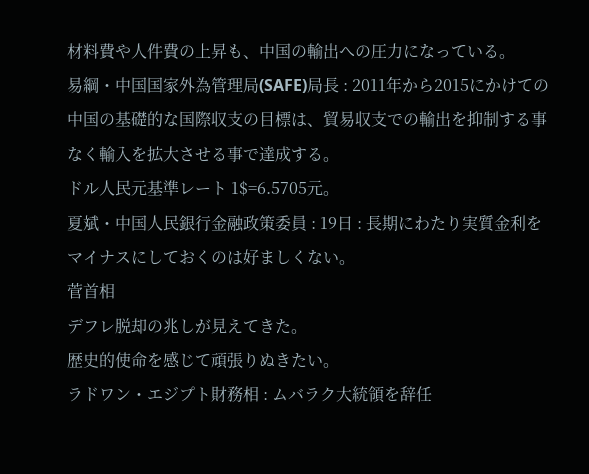材料費や人件費の上昇も、中国の輸出への圧力になっている。
易綱・中国国家外為管理局(SAFE)局長 : 2011年から2015にかけての中国の基礎的な国際収支の目標は、貿易収支での輸出を抑制する事なく輸入を拡大させる事で達成する。
ドル人民元基準レート 1$=6.5705元。
夏斌・中国人民銀行金融政策委員 : 19日 : 長期にわたり実質金利をマイナスにしておくのは好ましくない。
菅首相
デフレ脱却の兆しが見えてきた。
歴史的使命を感じて頑張りぬきたい。
ラドワン・エジプト財務相 : ムバラク大統領を辞任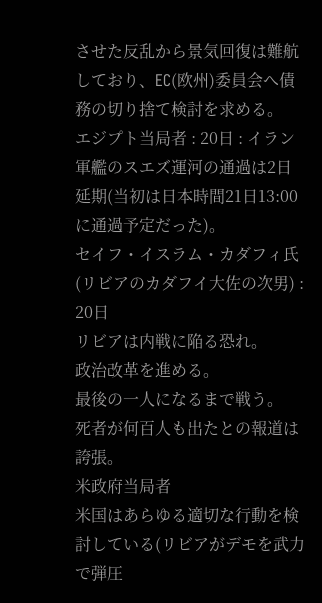させた反乱から景気回復は難航しており、EC(欧州)委員会へ債務の切り捨て検討を求める。
エジプト当局者 : 20日 : イラン軍艦のスエズ運河の通過は2日延期(当初は日本時間21日13:00に通過予定だった)。
セイフ・イスラム・カダフィ氏(リビアのカダフイ大佐の次男) : 20日
リビアは内戦に陥る恐れ。
政治改革を進める。
最後の一人になるまで戦う。
死者が何百人も出たとの報道は誇張。
米政府当局者
米国はあらゆる適切な行動を検討している(リビアがデモを武力で弾圧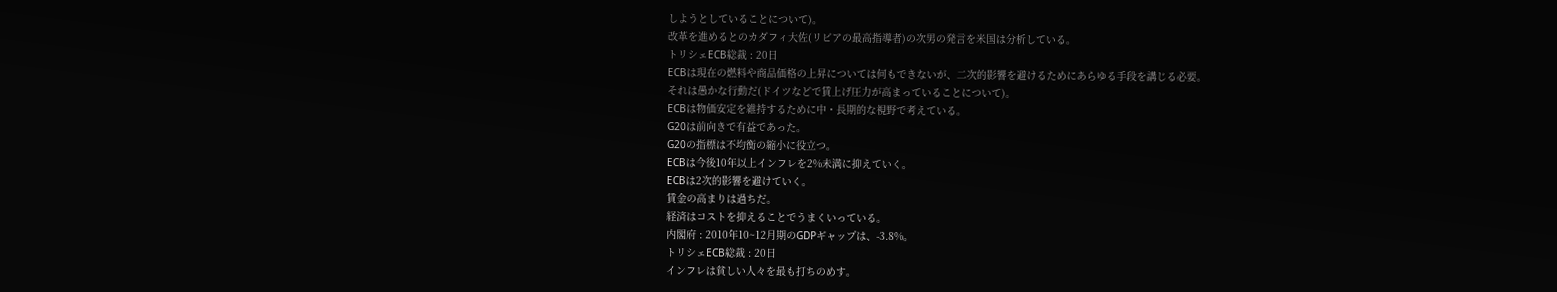しようとしていることについて)。
改革を進めるとのカダフィ大佐(リビアの最高指導者)の次男の発言を米国は分析している。
トリシェECB総裁 : 20日
ECBは現在の燃料や商品価格の上昇については何もできないが、二次的影響を避けるためにあらゆる手段を講じる必要。
それは愚かな行動だ(ドイツなどで賃上げ圧力が高まっていることについて)。
ECBは物価安定を維持するために中・長期的な視野で考えている。
G20は前向きで有益であった。
G20の指標は不均衡の縮小に役立つ。
ECBは今後10年以上インフレを2%未満に抑えていく。
ECBは2次的影響を避けていく。
賃金の高まりは過ちだ。
経済はコストを抑えることでうまくいっている。
内閣府 : 2010年10~12月期のGDPギャップは、-3.8%。
トリシェECB総裁 : 20日
インフレは貧しい人々を最も打ちのめす。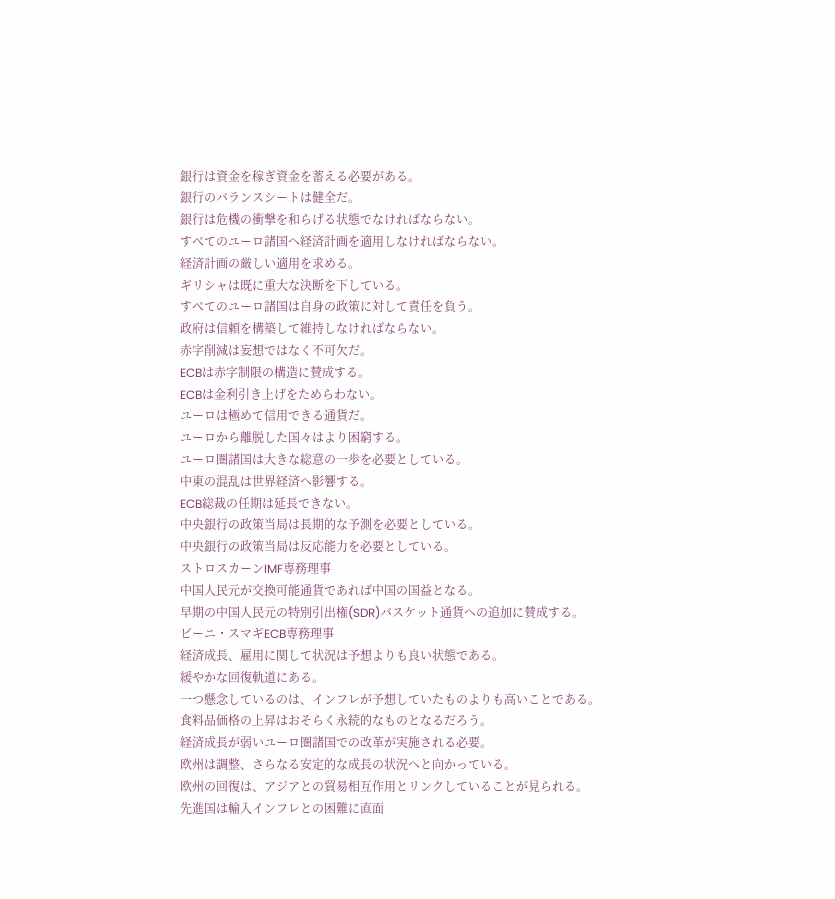銀行は資金を稼ぎ資金を蓄える必要がある。
銀行のバランスシートは健全だ。
銀行は危機の衝撃を和らげる状態でなければならない。
すべてのユーロ諸国へ経済計画を適用しなければならない。
経済計画の厳しい適用を求める。
ギリシャは既に重大な決断を下している。
すべてのユーロ諸国は自身の政策に対して責任を負う。
政府は信頼を構築して維持しなければならない。
赤字削減は妄想ではなく不可欠だ。
ECBは赤字制限の構造に賛成する。
ECBは金利引き上げをためらわない。
ユーロは極めて信用できる通貨だ。
ユーロから離脱した国々はより困窮する。
ユーロ圏諸国は大きな総意の一歩を必要としている。
中東の混乱は世界経済へ影響する。
ECB総裁の任期は延長できない。
中央銀行の政策当局は長期的な予測を必要としている。
中央銀行の政策当局は反応能力を必要としている。
ストロスカーンIMF専務理事
中国人民元が交換可能通貨であれば中国の国益となる。
早期の中国人民元の特別引出権(SDR)バスケット通貨への追加に賛成する。
ビーニ・スマギECB専務理事
経済成長、雇用に関して状況は予想よりも良い状態である。
緩やかな回復軌道にある。
一つ懸念しているのは、インフレが予想していたものよりも高いことである。
食料品価格の上昇はおそらく永続的なものとなるだろう。
経済成長が弱いユーロ圏諸国での改革が実施される必要。
欧州は調整、さらなる安定的な成長の状況へと向かっている。
欧州の回復は、アジアとの貿易相互作用とリンクしていることが見られる。
先進国は輸入インフレとの困難に直面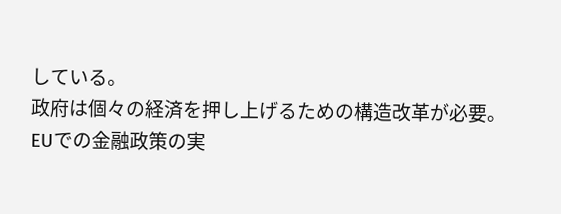している。
政府は個々の経済を押し上げるための構造改革が必要。
EUでの金融政策の実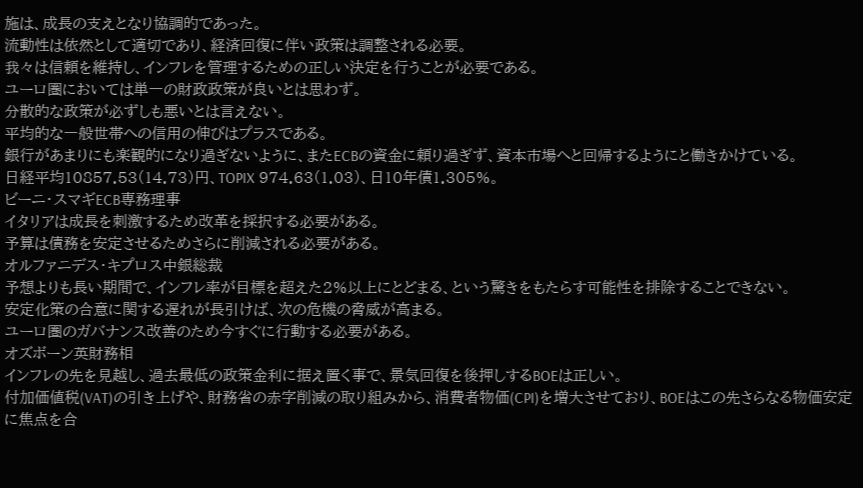施は、成長の支えとなり協調的であった。
流動性は依然として適切であり、経済回復に伴い政策は調整される必要。
我々は信頼を維持し、インフレを管理するための正しい決定を行うことが必要である。
ユーロ圏においては単一の財政政策が良いとは思わず。
分散的な政策が必ずしも悪いとは言えない。
平均的な一般世帯への信用の伸びはプラスである。
銀行があまりにも楽観的になり過ぎないように、またECBの資金に頼り過ぎず、資本市場へと回帰するようにと働きかけている。
日経平均10857.53(14.73)円、TOPIX 974.63(1.03)、日10年債1.305%。
ビーニ・スマギECB専務理事
イタリアは成長を刺激するため改革を採択する必要がある。
予算は債務を安定させるためさらに削減される必要がある。
オルファニデス・キプロス中銀総裁
予想よりも長い期間で、インフレ率が目標を超えた2%以上にとどまる、という驚きをもたらす可能性を排除することできない。
安定化策の合意に関する遅れが長引けば、次の危機の脅威が高まる。
ユーロ圏のガバナンス改善のため今すぐに行動する必要がある。
オズボーン英財務相
インフレの先を見越し、過去最低の政策金利に据え置く事で、景気回復を後押しするBOEは正しい。
付加価値税(VAT)の引き上げや、財務省の赤字削減の取り組みから、消費者物価(CPI)を増大させており、BOEはこの先さらなる物価安定に焦点を合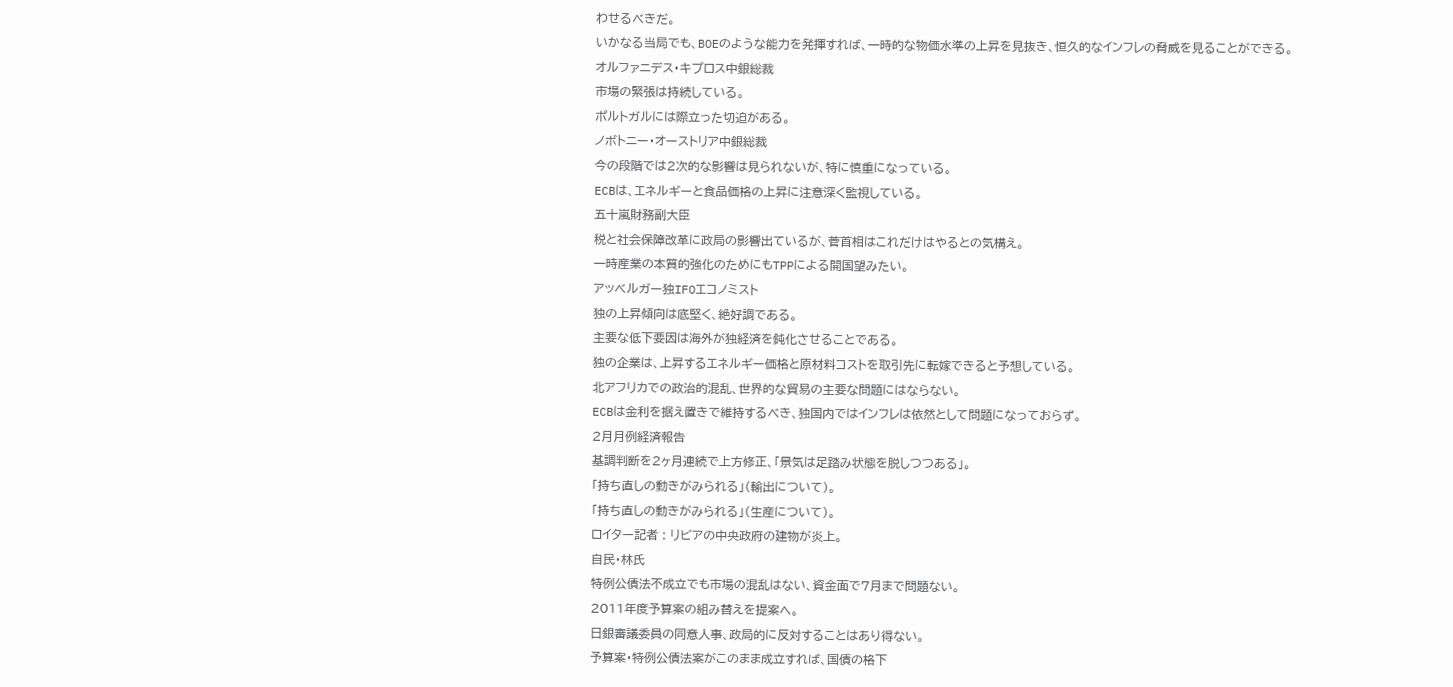わせるべきだ。
いかなる当局でも、BOEのような能力を発揮すれば、一時的な物価水準の上昇を見抜き、恒久的なインフレの脅威を見ることができる。
オルファニデス・キプロス中銀総裁
市場の緊張は持続している。
ポルトガルには際立った切迫がある。
ノボトニー・オーストリア中銀総裁
今の段階では2次的な影響は見られないが、特に慎重になっている。
ECBは、エネルギーと食品価格の上昇に注意深く監視している。
五十嵐財務副大臣
税と社会保障改革に政局の影響出ているが、菅首相はこれだけはやるとの気構え。
一時産業の本質的強化のためにもTPPによる開国望みたい。
アッベルガー独IFOエコノミスト
独の上昇傾向は底堅く、絶好調である。
主要な低下要因は海外が独経済を鈍化させることである。
独の企業は、上昇するエネルギー価格と原材料コストを取引先に転嫁できると予想している。
北アフリカでの政治的混乱、世界的な貿易の主要な問題にはならない。
ECBは金利を据え置きで維持するべき、独国内ではインフレは依然として問題になっておらず。
2月月例経済報告
基調判断を2ヶ月連続で上方修正、「景気は足踏み状態を脱しつつある」。
「持ち直しの動きがみられる」(輸出について)。
「持ち直しの動きがみられる」(生産について)。
ロイター記者 : リビアの中央政府の建物が炎上。
自民・林氏
特例公債法不成立でも市場の混乱はない、資金面で7月まで問題ない。
2011年度予算案の組み替えを提案へ。
日銀審議委員の同意人事、政局的に反対することはあり得ない。
予算案・特例公債法案がこのまま成立すれば、国債の格下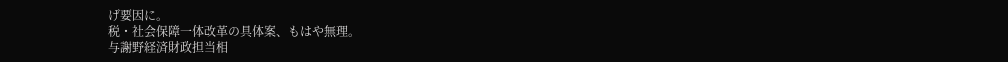げ要因に。
税・社会保障一体改革の具体案、もはや無理。
与謝野経済財政担当相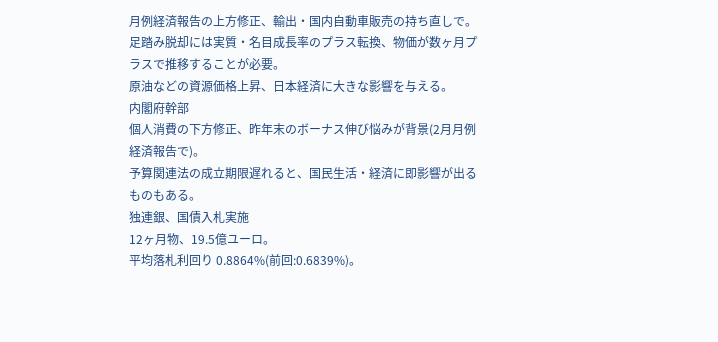月例経済報告の上方修正、輸出・国内自動車販売の持ち直しで。
足踏み脱却には実質・名目成長率のプラス転換、物価が数ヶ月プラスで推移することが必要。
原油などの資源価格上昇、日本経済に大きな影響を与える。
内閣府幹部
個人消費の下方修正、昨年末のボーナス伸び悩みが背景(2月月例経済報告で)。
予算関連法の成立期限遅れると、国民生活・経済に即影響が出るものもある。
独連銀、国債入札実施
12ヶ月物、19.5億ユーロ。
平均落札利回り 0.8864%(前回:0.6839%)。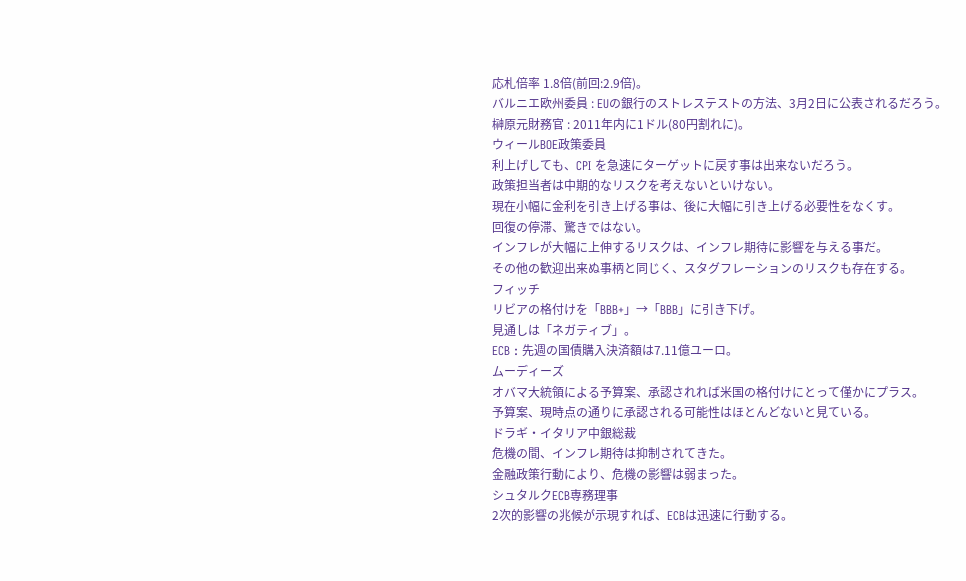応札倍率 1.8倍(前回:2.9倍)。
バルニエ欧州委員 : EUの銀行のストレステストの方法、3月2日に公表されるだろう。
榊原元財務官 : 2011年内に1ドル(80円割れに)。
ウィールBOE政策委員
利上げしても、CPI を急速にターゲットに戻す事は出来ないだろう。
政策担当者は中期的なリスクを考えないといけない。
現在小幅に金利を引き上げる事は、後に大幅に引き上げる必要性をなくす。
回復の停滞、驚きではない。
インフレが大幅に上伸するリスクは、インフレ期待に影響を与える事だ。
その他の歓迎出来ぬ事柄と同じく、スタグフレーションのリスクも存在する。
フィッチ
リビアの格付けを「BBB+」→「BBB」に引き下げ。
見通しは「ネガティブ」。
ECB : 先週の国債購入決済額は7.11億ユーロ。
ムーディーズ
オバマ大統領による予算案、承認されれば米国の格付けにとって僅かにプラス。
予算案、現時点の通りに承認される可能性はほとんどないと見ている。
ドラギ・イタリア中銀総裁
危機の間、インフレ期待は抑制されてきた。
金融政策行動により、危機の影響は弱まった。
シュタルクECB専務理事
2次的影響の兆候が示現すれば、ECBは迅速に行動する。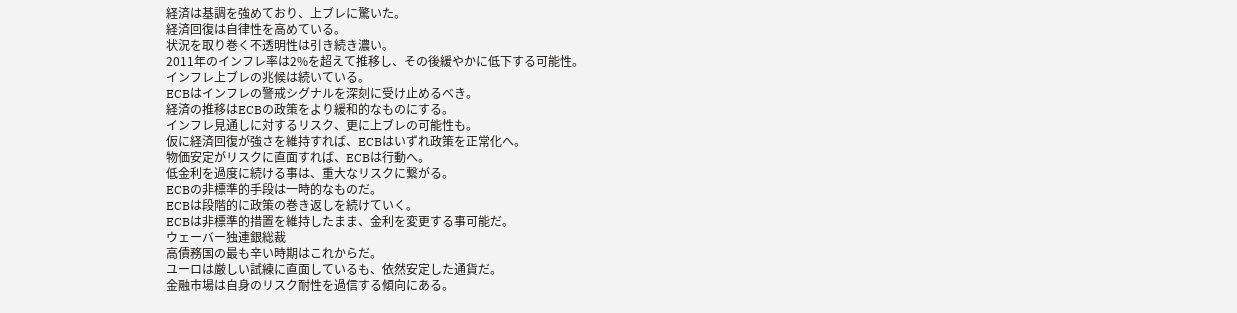経済は基調を強めており、上ブレに驚いた。
経済回復は自律性を高めている。
状況を取り巻く不透明性は引き続き濃い。
2011年のインフレ率は2%を超えて推移し、その後緩やかに低下する可能性。
インフレ上ブレの兆候は続いている。
ECBはインフレの警戒シグナルを深刻に受け止めるべき。
経済の推移はECBの政策をより緩和的なものにする。
インフレ見通しに対するリスク、更に上ブレの可能性も。
仮に経済回復が強さを維持すれば、ECBはいずれ政策を正常化へ。
物価安定がリスクに直面すれば、ECBは行動へ。
低金利を過度に続ける事は、重大なリスクに繋がる。
ECBの非標準的手段は一時的なものだ。
ECBは段階的に政策の巻き返しを続けていく。
ECBは非標準的措置を維持したまま、金利を変更する事可能だ。
ウェーバー独連銀総裁
高債務国の最も辛い時期はこれからだ。
ユーロは厳しい試練に直面しているも、依然安定した通貨だ。
金融市場は自身のリスク耐性を過信する傾向にある。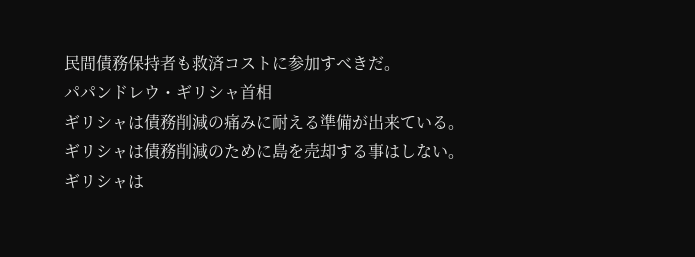民間債務保持者も救済コストに参加すべきだ。
パパンドレウ・ギリシャ首相
ギリシャは債務削減の痛みに耐える準備が出来ている。
ギリシャは債務削減のために島を売却する事はしない。
ギリシャは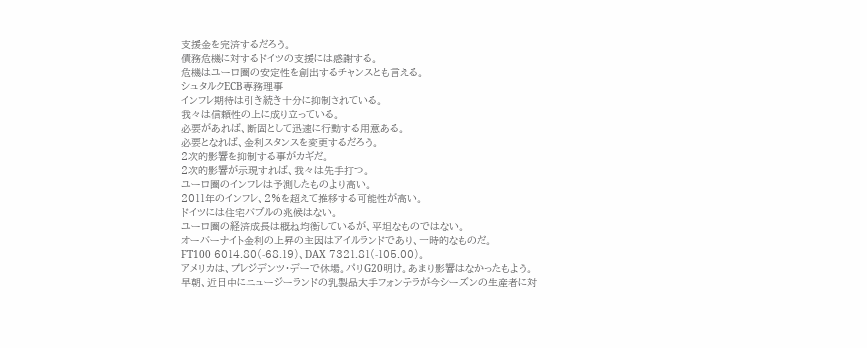支援金を完済するだろう。
債務危機に対するドイツの支援には感謝する。
危機はユーロ圏の安定性を創出するチャンスとも言える。
シュタルクECB専務理事
インフレ期待は引き続き十分に抑制されている。
我々は信頼性の上に成り立っている。
必要があれば、断固として迅速に行動する用意ある。
必要となれば、金利スタンスを変更するだろう。
2次的影響を抑制する事がカギだ。
2次的影響が示現すれば、我々は先手打つ。
ユーロ圏のインフレは予測したものより高い。
2011年のインフレ、2%を超えて推移する可能性が高い。
ドイツには住宅バブルの兆候はない。
ユーロ圏の経済成長は概ね均衡しているが、平坦なものではない。
オーバーナイト金利の上昇の主因はアイルランドであり、一時的なものだ。
FT100 6014.80(-68.19)、DAX 7321.81(-105.00)。
アメリカは、プレジデンツ・デーで休場。パリG20明け。あまり影響はなかったもよう。
早朝、近日中にニュージーランドの乳製品大手フォンテラが今シーズンの生産者に対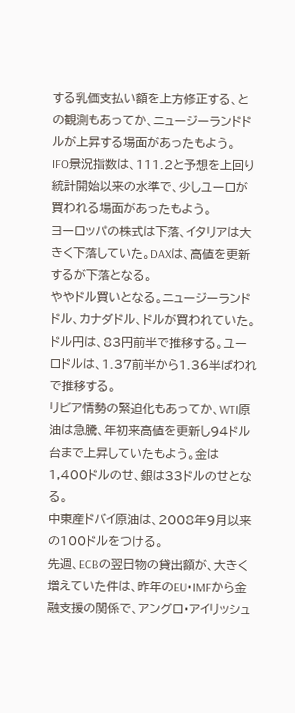する乳価支払い額を上方修正する、との観測もあってか、ニュージーランドドルが上昇する場面があったもよう。
IFO景況指数は、111.2と予想を上回り統計開始以来の水準で、少しユーロが買われる場面があったもよう。
ヨーロッパの株式は下落、イタリアは大きく下落していた。DAXは、高値を更新するが下落となる。
ややドル買いとなる。ニュージーランドドル、カナダドル、ドルが買われていた。ドル円は、83円前半で推移する。ユーロドルは、1.37前半から1.36半ばわれで推移する。
リビア情勢の緊迫化もあってか、WTI原油は急騰、年初来高値を更新し94ドル台まで上昇していたもよう。金は1,400ドルのせ、銀は33ドルのせとなる。
中東産ドバイ原油は、2008年9月以来の100ドルをつける。
先週、ECBの翌日物の貸出額が、大きく増えていた件は、昨年のEU・IMFから金融支援の関係で、アングロ・アイリッシュ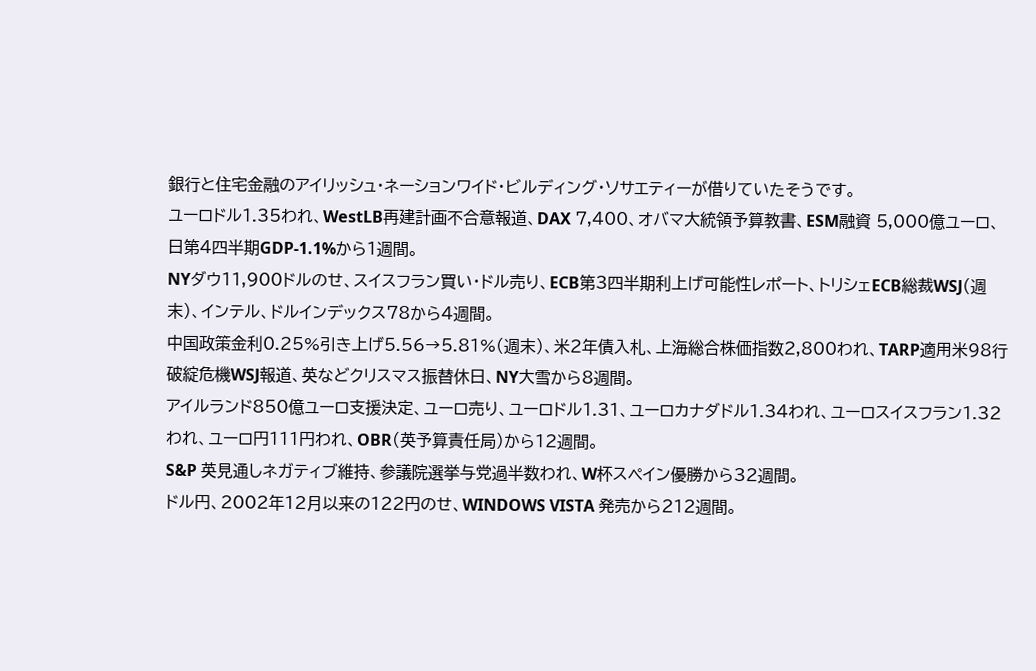銀行と住宅金融のアイリッシュ・ネーションワイド・ビルディング・ソサエティーが借りていたそうです。
ユーロドル1.35われ、WestLB再建計画不合意報道、DAX 7,400、オバマ大統領予算教書、ESM融資 5,000億ユーロ、日第4四半期GDP-1.1%から1週間。
NYダウ11,900ドルのせ、スイスフラン買い・ドル売り、ECB第3四半期利上げ可能性レポート、トリシェECB総裁WSJ(週末)、インテル、ドルインデックス78から4週間。
中国政策金利0.25%引き上げ5.56→5.81%(週末)、米2年債入札、上海総合株価指数2,800われ、TARP適用米98行破綻危機WSJ報道、英などクリスマス振替休日、NY大雪から8週間。
アイルランド850億ユーロ支援決定、ユーロ売り、ユーロドル1.31、ユーロカナダドル1.34われ、ユーロスイスフラン1.32われ、ユーロ円111円われ、OBR(英予算責任局)から12週間。
S&P 英見通しネガティブ維持、参議院選挙与党過半数われ、W杯スペイン優勝から32週間。
ドル円、2002年12月以来の122円のせ、WINDOWS VISTA 発売から212週間。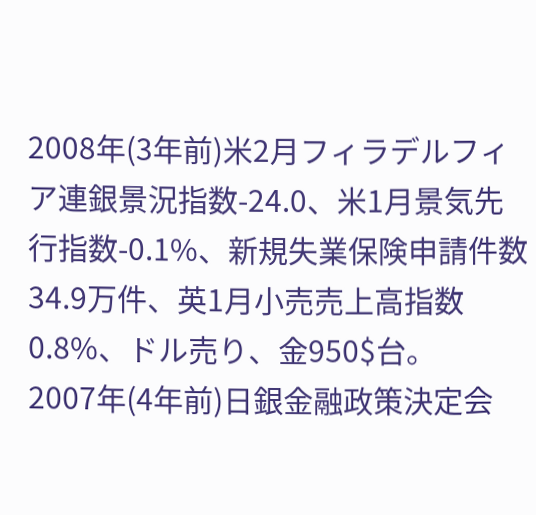2008年(3年前)米2月フィラデルフィア連銀景況指数-24.0、米1月景気先行指数-0.1%、新規失業保険申請件数34.9万件、英1月小売売上高指数0.8%、ドル売り、金950$台。
2007年(4年前)日銀金融政策決定会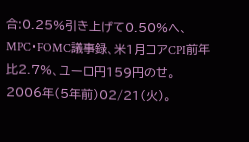合:0.25%引き上げて0.50%へ、MPC・FOMC議事録、米1月コアCPI前年比2.7%、ユーロ円159円のせ。
2006年(5年前)02/21(火)。